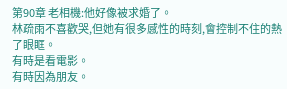第90章 老相機:他好像被求婚了。
林疏雨不喜歡哭,但她有很多感性的時刻,會控制不住的熱了眼眶。
有時是看電影。
有時因為朋友。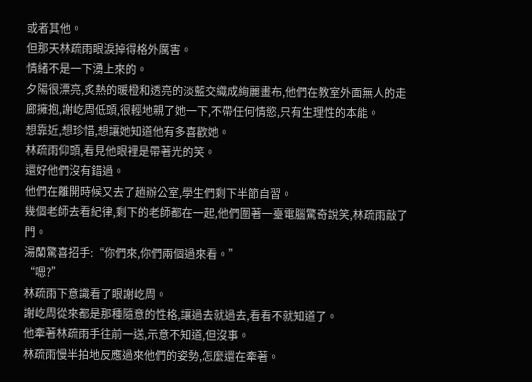或者其他。
但那天林疏雨眼淚掉得格外厲害。
情緒不是一下湧上來的。
夕陽很漂亮,炙熱的暖橙和透亮的淡藍交織成絢麗畫布,他們在教室外面無人的走廊擁抱,謝屹周低頭,很輕地親了她一下,不帶任何情慾,只有生理性的本能。
想靠近,想珍惜,想讓她知道他有多喜歡她。
林疏雨仰頭,看見他眼裡是帶著光的笑。
還好他們沒有錯過。
他們在離開時候又去了趟辦公室,學生們剩下半節自習。
幾個老師去看紀律,剩下的老師都在一起,他們圍著一臺電腦驚奇說笑,林疏雨敲了門。
湯蘭驚喜招手:“你們來,你們兩個過來看。”
“嗯?”
林疏雨下意識看了眼謝屹周。
謝屹周從來都是那種隨意的性格,讓過去就過去,看看不就知道了。
他牽著林疏雨手往前一送,示意不知道,但沒事。
林疏雨慢半拍地反應過來他們的姿勢,怎麼還在牽著。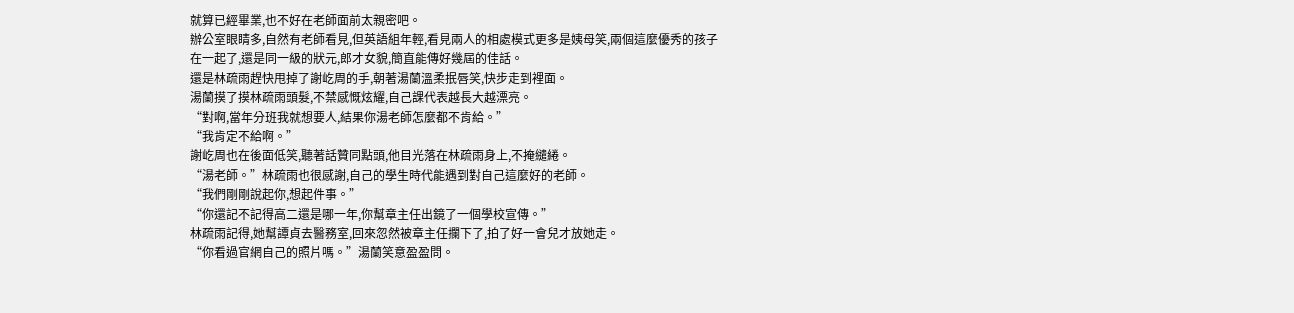就算已經畢業,也不好在老師面前太親密吧。
辦公室眼睛多,自然有老師看見,但英語組年輕,看見兩人的相處模式更多是姨母笑,兩個這麼優秀的孩子在一起了,還是同一級的狀元,郎才女貌,簡直能傳好幾屆的佳話。
還是林疏雨趕快甩掉了謝屹周的手,朝著湯蘭溫柔抿唇笑,快步走到裡面。
湯蘭摸了摸林疏雨頭髮,不禁感慨炫耀,自己課代表越長大越漂亮。
“對啊,當年分班我就想要人,結果你湯老師怎麼都不肯給。”
“我肯定不給啊。”
謝屹周也在後面低笑,聽著話贊同點頭,他目光落在林疏雨身上,不掩繾綣。
“湯老師。”林疏雨也很感謝,自己的學生時代能遇到對自己這麼好的老師。
“我們剛剛說起你,想起件事。”
“你還記不記得高二還是哪一年,你幫章主任出鏡了一個學校宣傳。”
林疏雨記得,她幫譚貞去醫務室,回來忽然被章主任攔下了,拍了好一會兒才放她走。
“你看過官網自己的照片嗎。”湯蘭笑意盈盈問。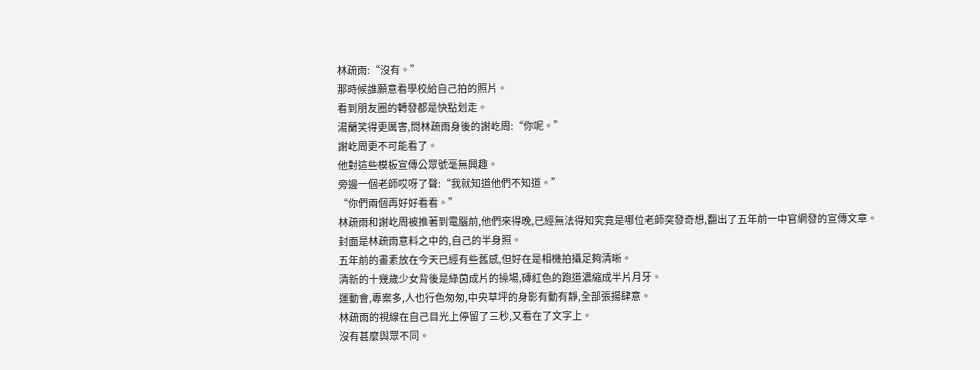林疏雨:“沒有。”
那時候誰願意看學校給自己拍的照片。
看到朋友圈的轉發都是快點划走。
湯蘭笑得更厲害,問林疏雨身後的謝屹周:“你呢。”
謝屹周更不可能看了。
他對這些模板宣傳公眾號毫無興趣。
旁邊一個老師哎呀了聲:“我就知道他們不知道。”
“你們兩個再好好看看。”
林疏雨和謝屹周被推著到電腦前,他們來得晚,已經無法得知究竟是哪位老師突發奇想,翻出了五年前一中官網發的宣傳文章。
封面是林疏雨意料之中的,自己的半身照。
五年前的畫素放在今天已經有些舊感,但好在是相機拍攝足夠清晰。
清新的十幾歲少女背後是綠茵成片的操場,磚紅色的跑道濃縮成半片月牙。
運動會,專案多,人也行色匆匆,中央草坪的身影有動有靜,全部張揚肆意。
林疏雨的視線在自己目光上停留了三秒,又看在了文字上。
沒有甚麼與眾不同。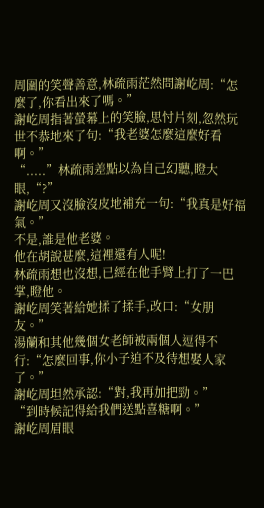周圍的笑聲善意,林疏雨茫然問謝屹周:“怎麼了,你看出來了嗎。”
謝屹周指著螢幕上的笑臉,思忖片刻,忽然玩世不恭地來了句:“我老婆怎麼這麼好看啊。”
“.....”林疏雨差點以為自己幻聽,瞪大眼,“?”
謝屹周又沒臉沒皮地補充一句:“我真是好福氣。”
不是,誰是他老婆。
他在胡說甚麼,這裡還有人呢!
林疏雨想也沒想,已經在他手臂上打了一巴掌,瞪他。
謝屹周笑著給她揉了揉手,改口:“女朋友。”
湯蘭和其他幾個女老師被兩個人逗得不行:“怎麼回事,你小子迫不及待想娶人家了。”
謝屹周坦然承認:“對,我再加把勁。”
“到時候記得給我們送點喜糖啊。”
謝屹周眉眼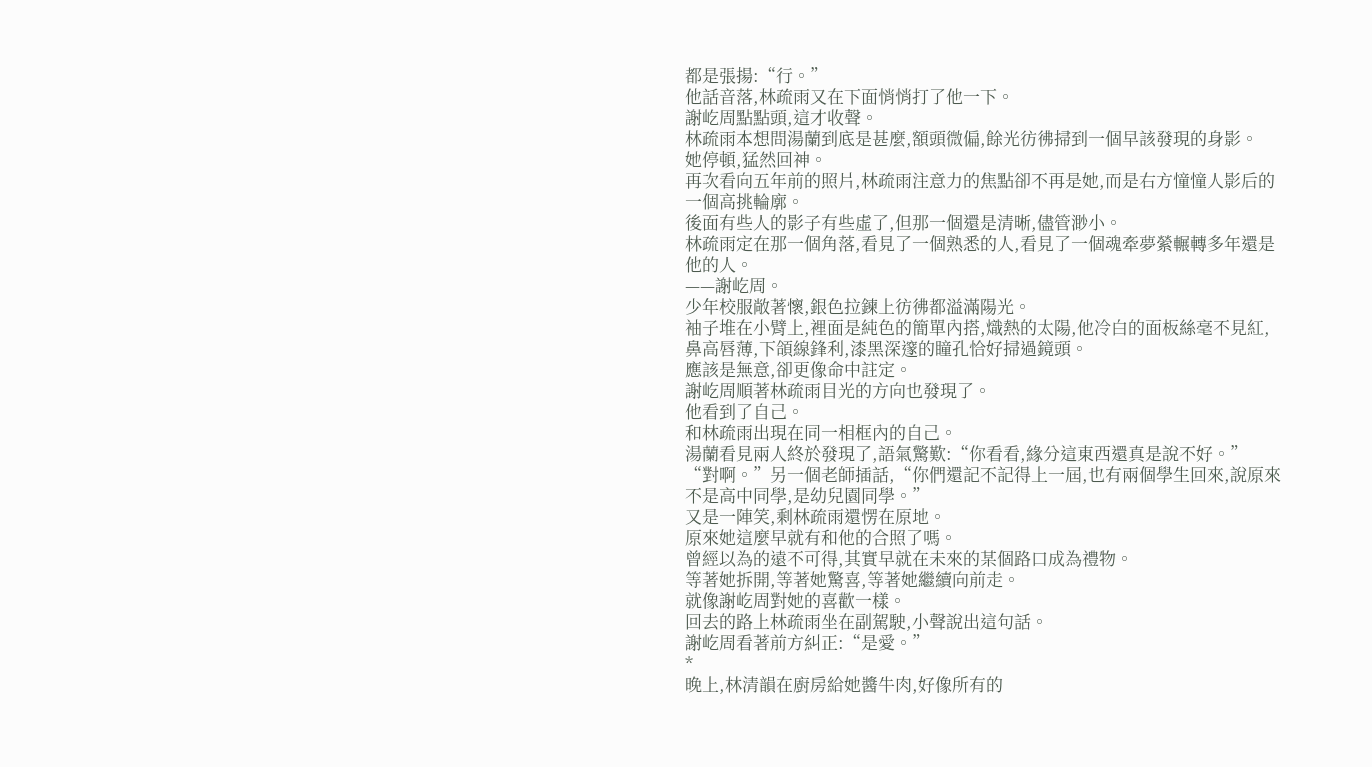都是張揚:“行。”
他話音落,林疏雨又在下面悄悄打了他一下。
謝屹周點點頭,這才收聲。
林疏雨本想問湯蘭到底是甚麼,額頭微偏,餘光彷彿掃到一個早該發現的身影。
她停頓,猛然回神。
再次看向五年前的照片,林疏雨注意力的焦點卻不再是她,而是右方憧憧人影后的一個高挑輪廓。
後面有些人的影子有些虛了,但那一個還是清晰,儘管渺小。
林疏雨定在那一個角落,看見了一個熟悉的人,看見了一個魂牽夢縈輾轉多年還是他的人。
——謝屹周。
少年校服敞著懷,銀色拉鍊上彷彿都溢滿陽光。
袖子堆在小臂上,裡面是純色的簡單內搭,熾熱的太陽,他冷白的面板絲毫不見紅,鼻高唇薄,下頜線鋒利,漆黑深邃的瞳孔恰好掃過鏡頭。
應該是無意,卻更像命中註定。
謝屹周順著林疏雨目光的方向也發現了。
他看到了自己。
和林疏雨出現在同一相框內的自己。
湯蘭看見兩人終於發現了,語氣驚歎:“你看看,緣分這東西還真是說不好。”
“對啊。”另一個老師插話,“你們還記不記得上一屆,也有兩個學生回來,說原來不是高中同學,是幼兒園同學。”
又是一陣笑,剩林疏雨還愣在原地。
原來她這麼早就有和他的合照了嗎。
曾經以為的遠不可得,其實早就在未來的某個路口成為禮物。
等著她拆開,等著她驚喜,等著她繼續向前走。
就像謝屹周對她的喜歡一樣。
回去的路上林疏雨坐在副駕駛,小聲說出這句話。
謝屹周看著前方糾正:“是愛。”
*
晚上,林清韻在廚房給她醬牛肉,好像所有的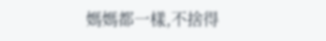媽媽都一樣,不捨得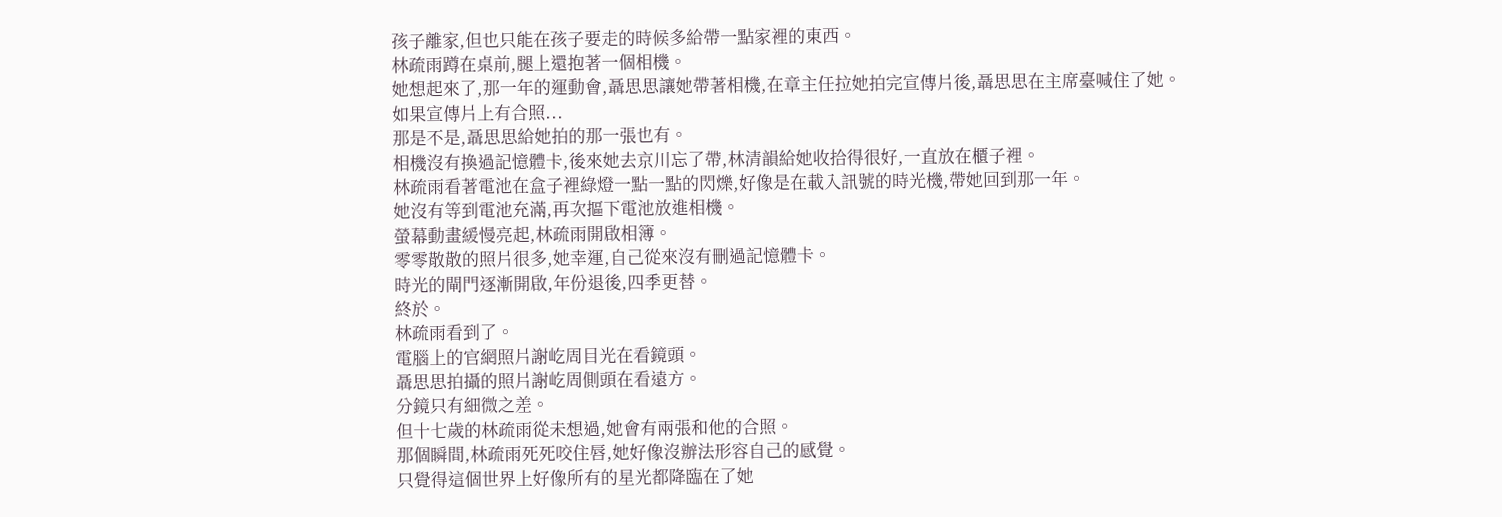孩子離家,但也只能在孩子要走的時候多給帶一點家裡的東西。
林疏雨蹲在桌前,腿上還抱著一個相機。
她想起來了,那一年的運動會,聶思思讓她帶著相機,在章主任拉她拍完宣傳片後,聶思思在主席臺喊住了她。
如果宣傳片上有合照...
那是不是,聶思思給她拍的那一張也有。
相機沒有換過記憶體卡,後來她去京川忘了帶,林清韻給她收拾得很好,一直放在櫃子裡。
林疏雨看著電池在盒子裡綠燈一點一點的閃爍,好像是在載入訊號的時光機,帶她回到那一年。
她沒有等到電池充滿,再次摳下電池放進相機。
螢幕動畫緩慢亮起,林疏雨開啟相簿。
零零散散的照片很多,她幸運,自己從來沒有刪過記憶體卡。
時光的閘門逐漸開啟,年份退後,四季更替。
終於。
林疏雨看到了。
電腦上的官網照片謝屹周目光在看鏡頭。
聶思思拍攝的照片謝屹周側頭在看遠方。
分鏡只有細微之差。
但十七歲的林疏雨從未想過,她會有兩張和他的合照。
那個瞬間,林疏雨死死咬住唇,她好像沒辦法形容自己的感覺。
只覺得這個世界上好像所有的星光都降臨在了她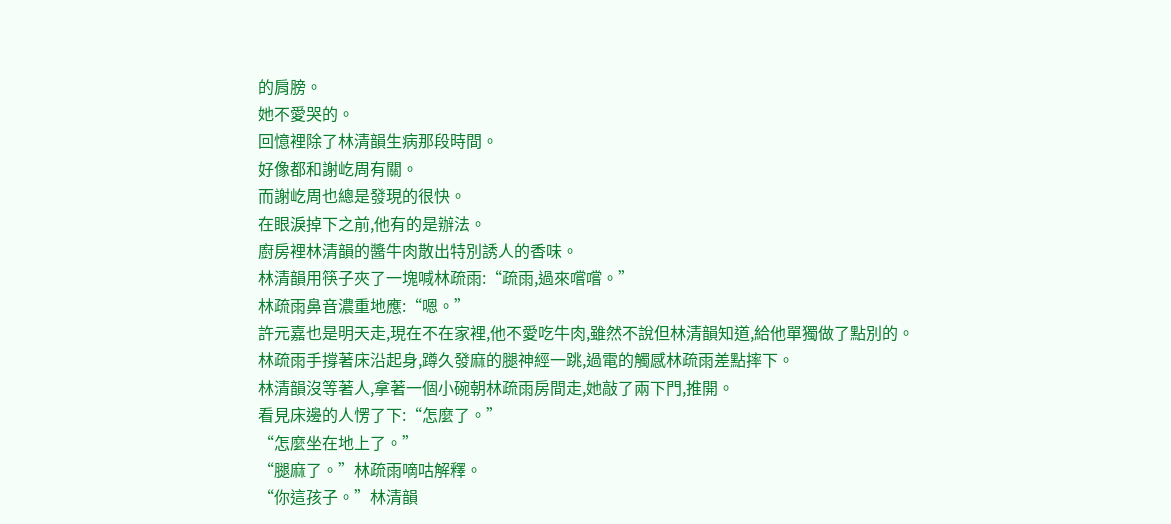的肩膀。
她不愛哭的。
回憶裡除了林清韻生病那段時間。
好像都和謝屹周有關。
而謝屹周也總是發現的很快。
在眼淚掉下之前,他有的是辦法。
廚房裡林清韻的醬牛肉散出特別誘人的香味。
林清韻用筷子夾了一塊喊林疏雨:“疏雨,過來嚐嚐。”
林疏雨鼻音濃重地應:“嗯。”
許元嘉也是明天走,現在不在家裡,他不愛吃牛肉,雖然不說但林清韻知道,給他單獨做了點別的。
林疏雨手撐著床沿起身,蹲久發麻的腿神經一跳,過電的觸感林疏雨差點摔下。
林清韻沒等著人,拿著一個小碗朝林疏雨房間走,她敲了兩下門,推開。
看見床邊的人愣了下:“怎麼了。”
“怎麼坐在地上了。”
“腿麻了。”林疏雨嘀咕解釋。
“你這孩子。”林清韻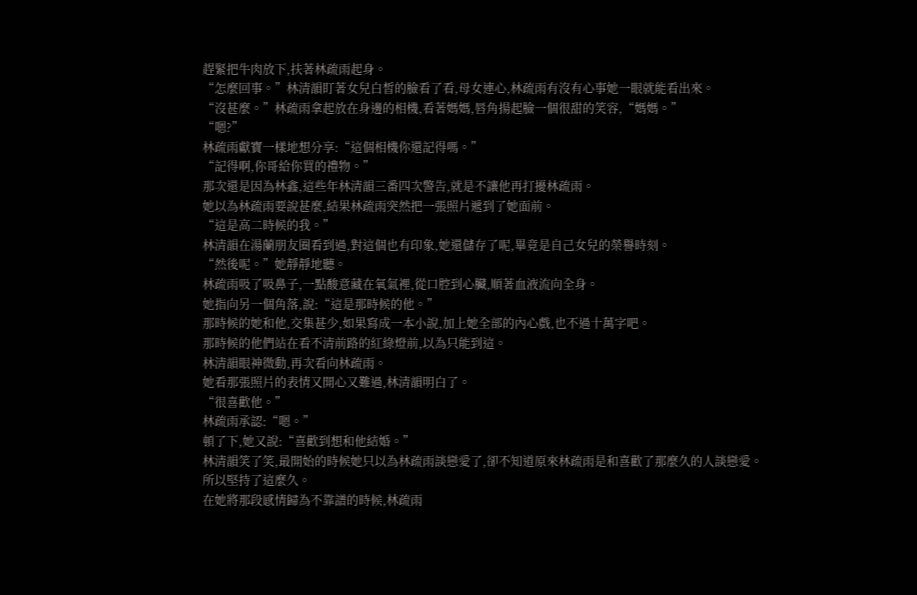趕緊把牛肉放下,扶著林疏雨起身。
“怎麼回事。”林清韻盯著女兒白皙的臉看了看,母女連心,林疏雨有沒有心事她一眼就能看出來。
“沒甚麼。”林疏雨拿起放在身邊的相機,看著媽媽,唇角揚起臉一個很甜的笑容,“媽媽。”
“嗯?”
林疏雨獻寶一樣地想分享:“這個相機你還記得嗎。”
“記得啊,你哥給你買的禮物。”
那次還是因為林鑫,這些年林清韻三番四次警告,就是不讓他再打擾林疏雨。
她以為林疏雨要說甚麼,結果林疏雨突然把一張照片遞到了她面前。
“這是高二時候的我。”
林清韻在湯蘭朋友圈看到過,對這個也有印象,她還儲存了呢,畢竟是自己女兒的榮譽時刻。
“然後呢。”她靜靜地聽。
林疏雨吸了吸鼻子,一點酸意藏在氧氣裡,從口腔到心臟,順著血液流向全身。
她指向另一個角落,說:“這是那時候的他。”
那時候的她和他,交集甚少,如果寫成一本小說,加上她全部的內心戲,也不過十萬字吧。
那時候的他們站在看不清前路的紅綠燈前,以為只能到這。
林清韻眼神微動,再次看向林疏雨。
她看那張照片的表情又開心又難過,林清韻明白了。
“很喜歡他。”
林疏雨承認:“嗯。”
頓了下,她又說:“喜歡到想和他結婚。”
林清韻笑了笑,最開始的時候她只以為林疏雨談戀愛了,卻不知道原來林疏雨是和喜歡了那麼久的人談戀愛。
所以堅持了這麼久。
在她將那段感情歸為不靠譜的時候,林疏雨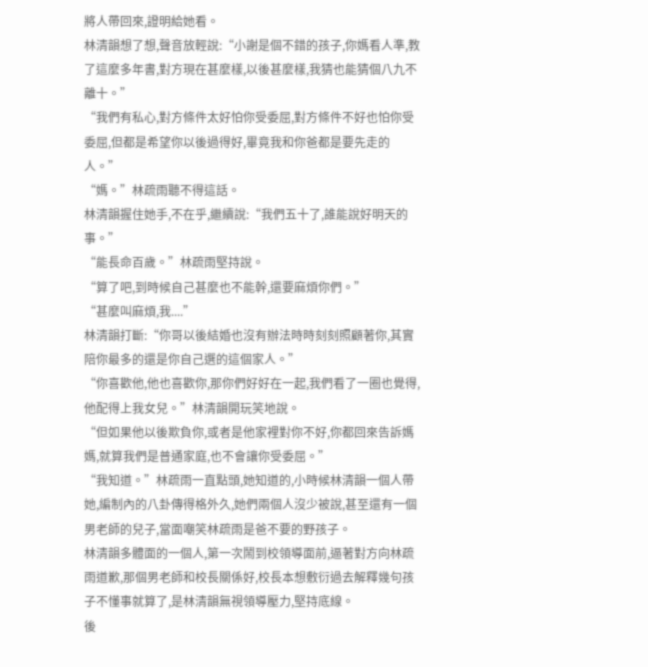將人帶回來,證明給她看。
林清韻想了想,聲音放輕說:“小謝是個不錯的孩子,你媽看人準,教了這麼多年書,對方現在甚麼樣,以後甚麼樣,我猜也能猜個八九不離十。”
“我們有私心,對方條件太好怕你受委屈,對方條件不好也怕你受委屈,但都是希望你以後過得好,畢竟我和你爸都是要先走的人。”
“媽。”林疏雨聽不得這話。
林清韻握住她手,不在乎,繼續說:“我們五十了,誰能說好明天的事。”
“能長命百歲。”林疏雨堅持說。
“算了吧,到時候自己甚麼也不能幹,還要麻煩你們。”
“甚麼叫麻煩,我....”
林清韻打斷:“你哥以後結婚也沒有辦法時時刻刻照顧著你,其實陪你最多的還是你自己選的這個家人。”
“你喜歡他,他也喜歡你,那你們好好在一起,我們看了一圈也覺得,他配得上我女兒。”林清韻開玩笑地說。
“但如果他以後欺負你,或者是他家裡對你不好,你都回來告訴媽媽,就算我們是普通家庭,也不會讓你受委屈。”
“我知道。”林疏雨一直點頭,她知道的,小時候林清韻一個人帶她,編制內的八卦傳得格外久,她們兩個人沒少被說,甚至還有一個男老師的兒子,當面嘲笑林疏雨是爸不要的野孩子。
林清韻多體面的一個人,第一次鬧到校領導面前,逼著對方向林疏雨道歉,那個男老師和校長關係好,校長本想敷衍過去解釋幾句孩子不懂事就算了,是林清韻無視領導壓力,堅持底線。
後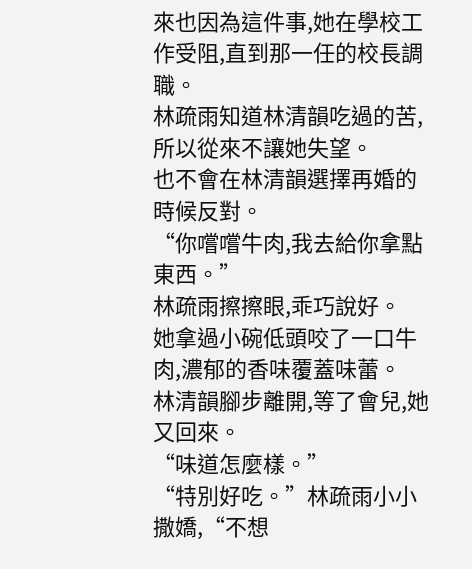來也因為這件事,她在學校工作受阻,直到那一任的校長調職。
林疏雨知道林清韻吃過的苦,所以從來不讓她失望。
也不會在林清韻選擇再婚的時候反對。
“你嚐嚐牛肉,我去給你拿點東西。”
林疏雨擦擦眼,乖巧說好。
她拿過小碗低頭咬了一口牛肉,濃郁的香味覆蓋味蕾。
林清韻腳步離開,等了會兒,她又回來。
“味道怎麼樣。”
“特別好吃。”林疏雨小小撒嬌,“不想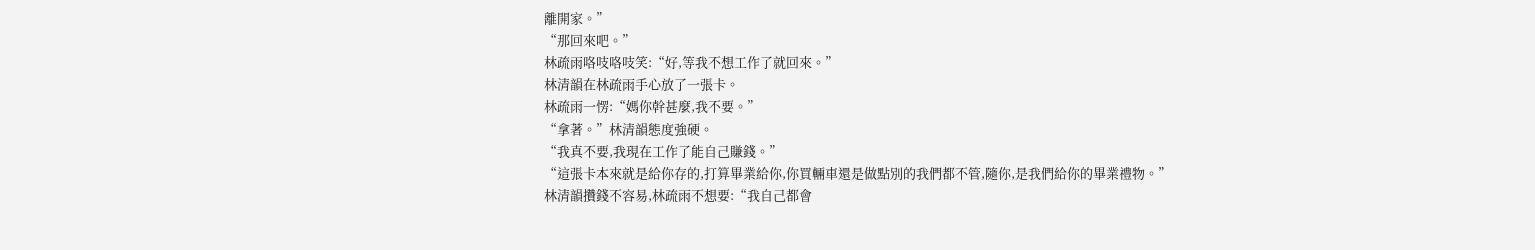離開家。”
“那回來吧。”
林疏雨咯吱咯吱笑:“好,等我不想工作了就回來。”
林清韻在林疏雨手心放了一張卡。
林疏雨一愣:“媽你幹甚麼,我不要。”
“拿著。”林清韻態度強硬。
“我真不要,我現在工作了能自己賺錢。”
“這張卡本來就是給你存的,打算畢業給你,你買輛車還是做點別的我們都不管,隨你,是我們給你的畢業禮物。”
林清韻攢錢不容易,林疏雨不想要:“我自己都會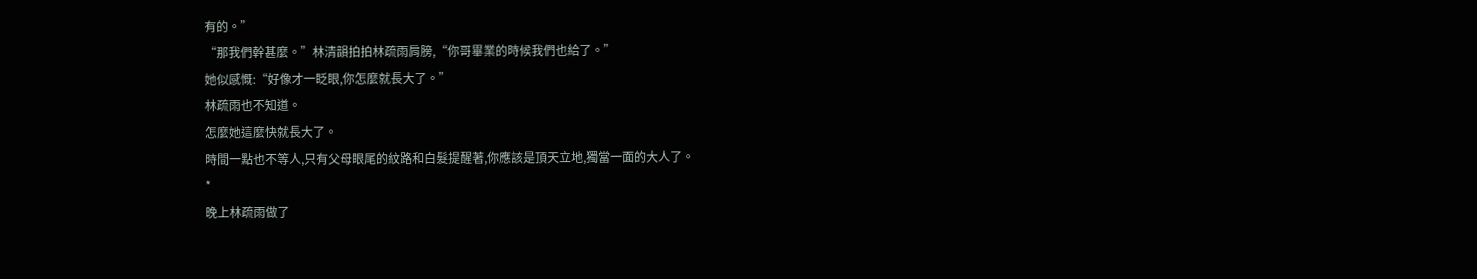有的。”
“那我們幹甚麼。”林清韻拍拍林疏雨肩膀,“你哥畢業的時候我們也給了。”
她似感慨:“好像才一眨眼,你怎麼就長大了。”
林疏雨也不知道。
怎麼她這麼快就長大了。
時間一點也不等人,只有父母眼尾的紋路和白髮提醒著,你應該是頂天立地,獨當一面的大人了。
*
晚上林疏雨做了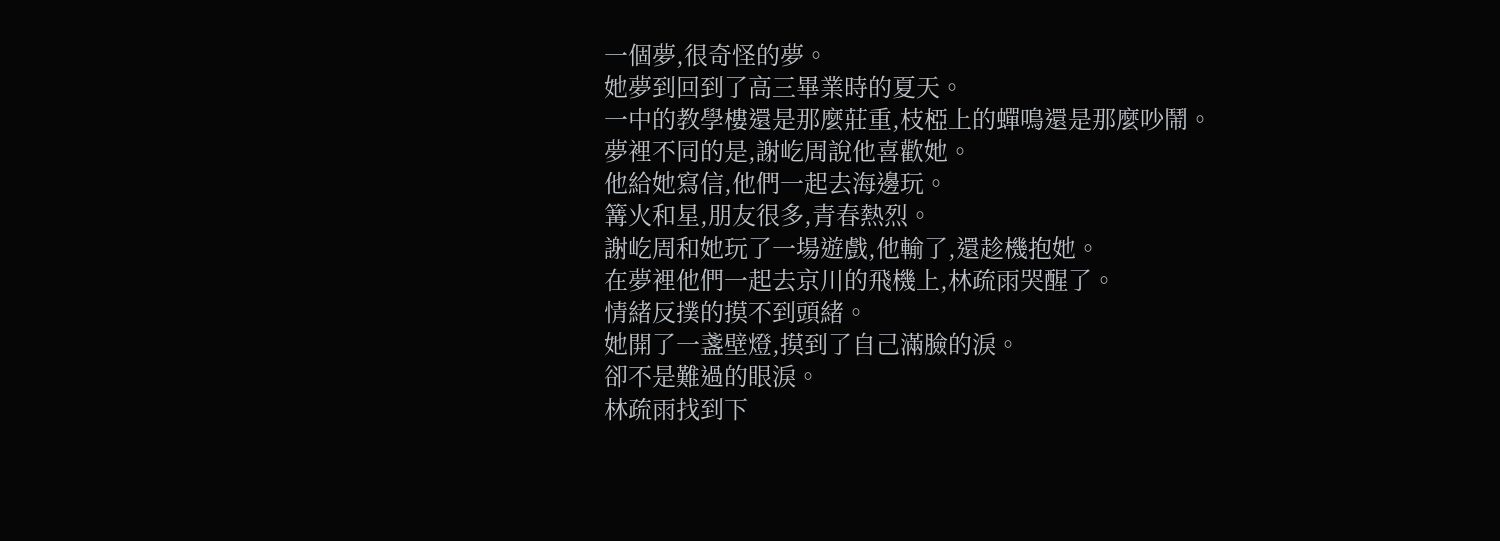一個夢,很奇怪的夢。
她夢到回到了高三畢業時的夏天。
一中的教學樓還是那麼莊重,枝椏上的蟬鳴還是那麼吵鬧。
夢裡不同的是,謝屹周說他喜歡她。
他給她寫信,他們一起去海邊玩。
篝火和星,朋友很多,青春熱烈。
謝屹周和她玩了一場遊戲,他輸了,還趁機抱她。
在夢裡他們一起去京川的飛機上,林疏雨哭醒了。
情緒反撲的摸不到頭緒。
她開了一盞壁燈,摸到了自己滿臉的淚。
卻不是難過的眼淚。
林疏雨找到下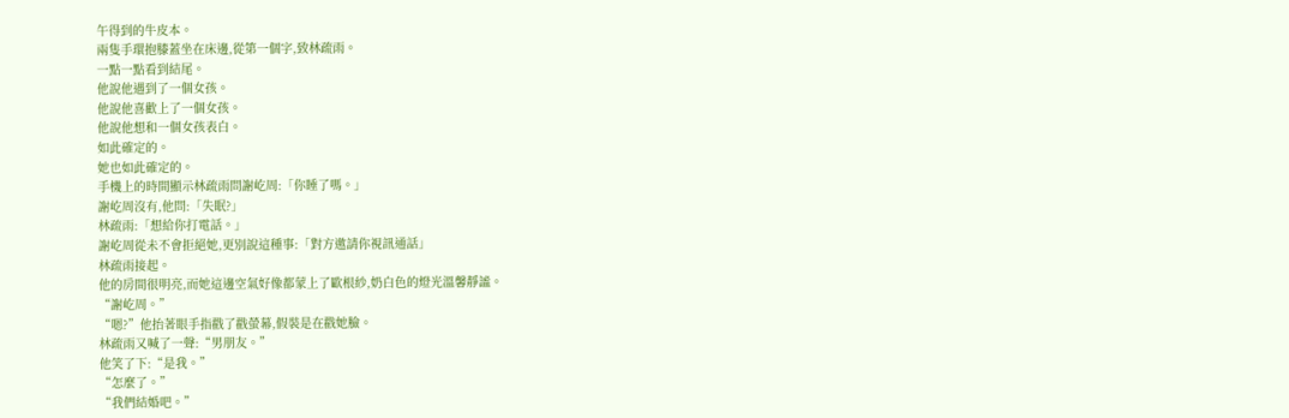午得到的牛皮本。
兩隻手環抱膝蓋坐在床邊,從第一個字,致林疏雨。
一點一點看到結尾。
他說他遇到了一個女孩。
他說他喜歡上了一個女孩。
他說他想和一個女孩表白。
如此確定的。
她也如此確定的。
手機上的時間顯示林疏雨問謝屹周:「你睡了嗎。」
謝屹周沒有,他問:「失眠?」
林疏雨:「想給你打電話。」
謝屹周從未不會拒絕她,更別說這種事:「對方邀請你視訊通話」
林疏雨接起。
他的房間很明亮,而她這邊空氣好像都蒙上了歐根紗,奶白色的燈光溫馨靜謐。
“謝屹周。”
“嗯?”他抬著眼手指戳了戳螢幕,假裝是在戳她臉。
林疏雨又喊了一聲:“男朋友。”
他笑了下:“是我。”
“怎麼了。”
“我們結婚吧。”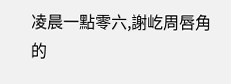凌晨一點零六,謝屹周唇角的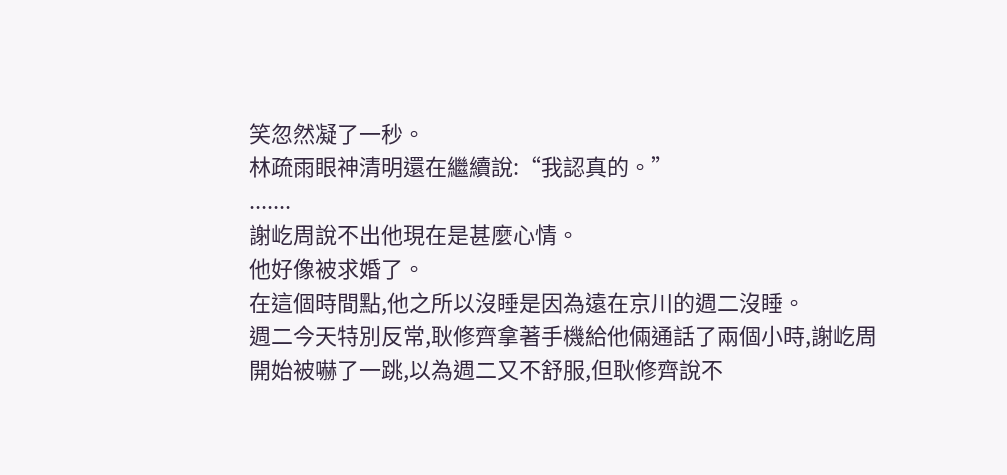笑忽然凝了一秒。
林疏雨眼神清明還在繼續說:“我認真的。”
.......
謝屹周說不出他現在是甚麼心情。
他好像被求婚了。
在這個時間點,他之所以沒睡是因為遠在京川的週二沒睡。
週二今天特別反常,耿修齊拿著手機給他倆通話了兩個小時,謝屹周開始被嚇了一跳,以為週二又不舒服,但耿修齊說不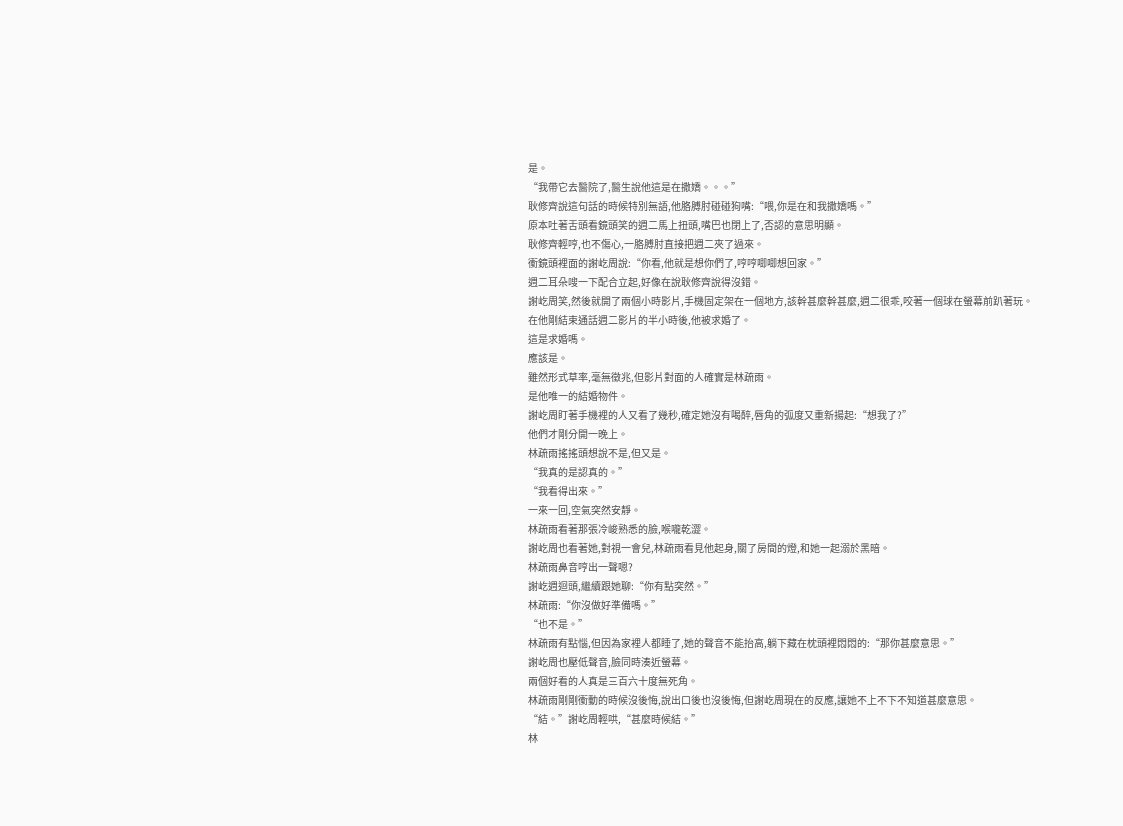是。
“我帶它去醫院了,醫生說他這是在撒嬌。。。”
耿修齊說這句話的時候特別無語,他胳膊肘碰碰狗嘴:“喂,你是在和我撒嬌嗎。”
原本吐著舌頭看鏡頭笑的週二馬上扭頭,嘴巴也閉上了,否認的意思明顯。
耿修齊輕哼,也不傷心,一胳膊肘直接把週二夾了過來。
衝鏡頭裡面的謝屹周說:“你看,他就是想你們了,哼哼唧唧想回家。”
週二耳朵嗖一下配合立起,好像在說耿修齊說得沒錯。
謝屹周笑,然後就開了兩個小時影片,手機固定架在一個地方,該幹甚麼幹甚麼,週二很乖,咬著一個球在螢幕前趴著玩。
在他剛結束通話週二影片的半小時後,他被求婚了。
這是求婚嗎。
應該是。
雖然形式草率,毫無徵兆,但影片對面的人確實是林疏雨。
是他唯一的結婚物件。
謝屹周盯著手機裡的人又看了幾秒,確定她沒有喝醉,唇角的弧度又重新揚起:“想我了?”
他們才剛分開一晚上。
林疏雨搖搖頭想說不是,但又是。
“我真的是認真的。”
“我看得出來。”
一來一回,空氣突然安靜。
林疏雨看著那張冷峻熟悉的臉,喉嚨乾澀。
謝屹周也看著她,對視一會兒,林疏雨看見他起身,關了房間的燈,和她一起溺於黑暗。
林疏雨鼻音哼出一聲嗯?
謝屹週迴頭,繼續跟她聊:“你有點突然。”
林疏雨:“你沒做好準備嗎。”
“也不是。”
林疏雨有點惱,但因為家裡人都睡了,她的聲音不能抬高,躺下藏在枕頭裡悶悶的:“那你甚麼意思。”
謝屹周也壓低聲音,臉同時湊近螢幕。
兩個好看的人真是三百六十度無死角。
林疏雨剛剛衝動的時候沒後悔,說出口後也沒後悔,但謝屹周現在的反應,讓她不上不下不知道甚麼意思。
“結。”謝屹周輕哄,“甚麼時候結。”
林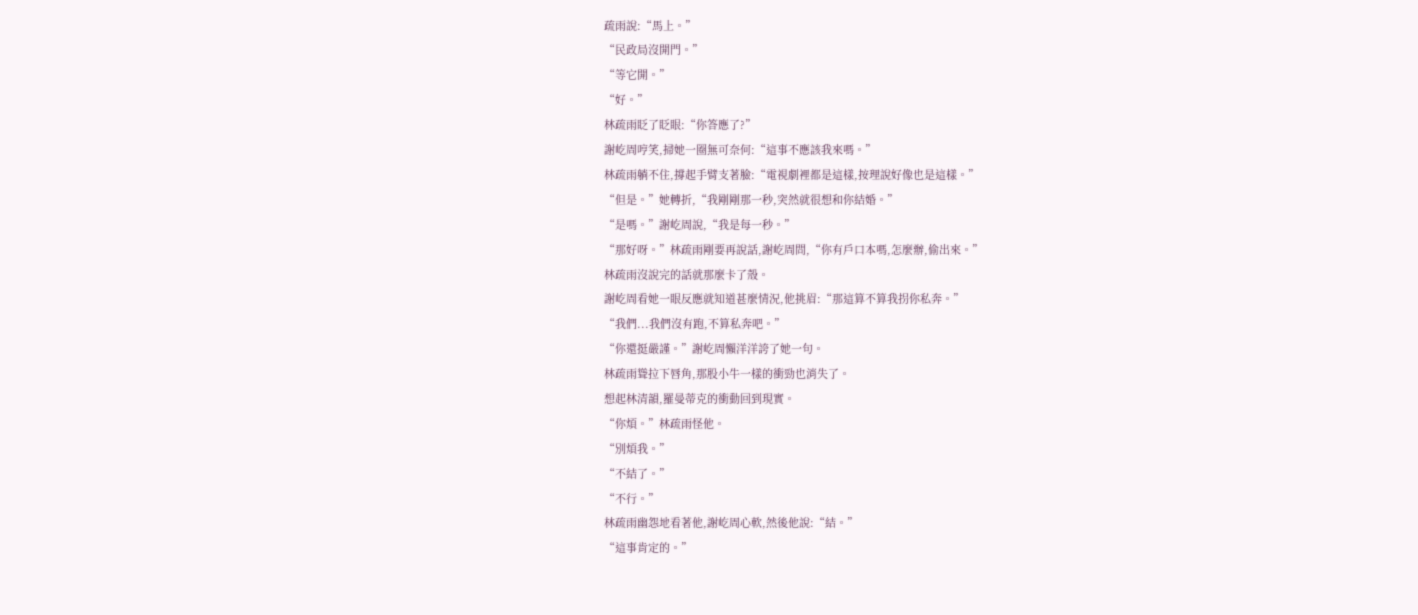疏雨說:“馬上。”
“民政局沒開門。”
“等它開。”
“好。”
林疏雨眨了眨眼:“你答應了?”
謝屹周哼笑,掃她一圈無可奈何:“這事不應該我來嗎。”
林疏雨躺不住,撐起手臂支著臉:“電視劇裡都是這樣,按理說好像也是這樣。”
“但是。”她轉折,“我剛剛那一秒,突然就很想和你結婚。”
“是嗎。”謝屹周說,“我是每一秒。”
“那好呀。”林疏雨剛要再說話,謝屹周問,“你有戶口本嗎,怎麼辦,偷出來。”
林疏雨沒說完的話就那麼卡了殼。
謝屹周看她一眼反應就知道甚麼情況,他挑眉:“那這算不算我拐你私奔。”
“我們...我們沒有跑,不算私奔吧。”
“你還挺嚴謹。”謝屹周懶洋洋誇了她一句。
林疏雨聳拉下唇角,那股小牛一樣的衝勁也消失了。
想起林清韻,羅曼蒂克的衝動回到現實。
“你煩。”林疏雨怪他。
“別煩我。”
“不結了。”
“不行。”
林疏雨幽怨地看著他,謝屹周心軟,然後他說:“結。”
“這事肯定的。”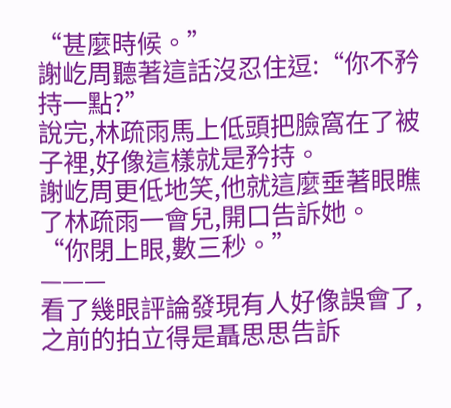“甚麼時候。”
謝屹周聽著這話沒忍住逗:“你不矜持一點?”
說完,林疏雨馬上低頭把臉窩在了被子裡,好像這樣就是矜持。
謝屹周更低地笑,他就這麼垂著眼瞧了林疏雨一會兒,開口告訴她。
“你閉上眼,數三秒。”
———
看了幾眼評論發現有人好像誤會了,之前的拍立得是聶思思告訴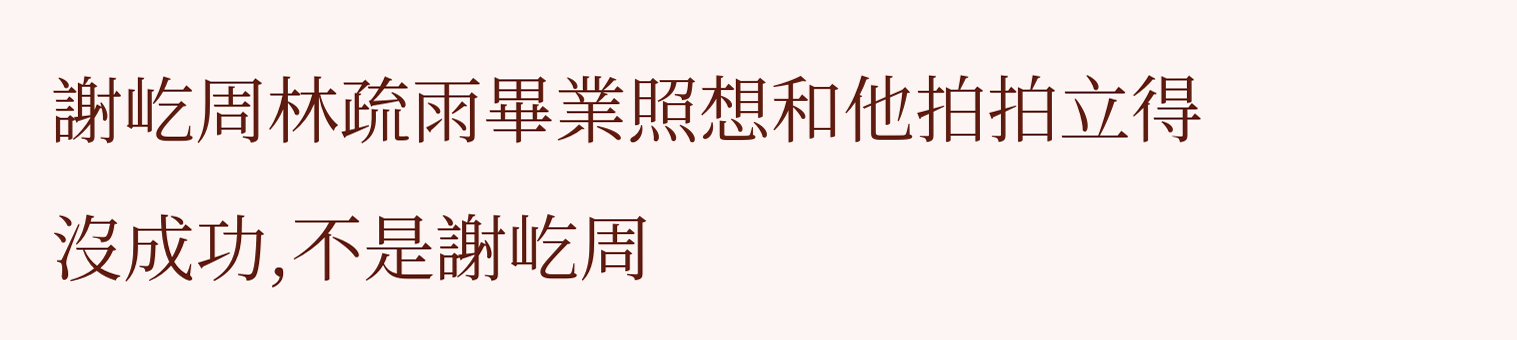謝屹周林疏雨畢業照想和他拍拍立得沒成功,不是謝屹周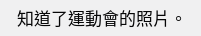知道了運動會的照片。